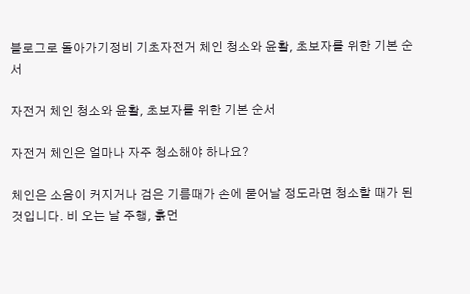블로그로 돌아가기정비 기초자전거 체인 청소와 윤활, 초보자를 위한 기본 순서

자전거 체인 청소와 윤활, 초보자를 위한 기본 순서

자전거 체인은 얼마나 자주 청소해야 하나요?

체인은 소음이 커지거나 검은 기름때가 손에 묻어날 정도라면 청소할 때가 된 것입니다. 비 오는 날 주행, 흙먼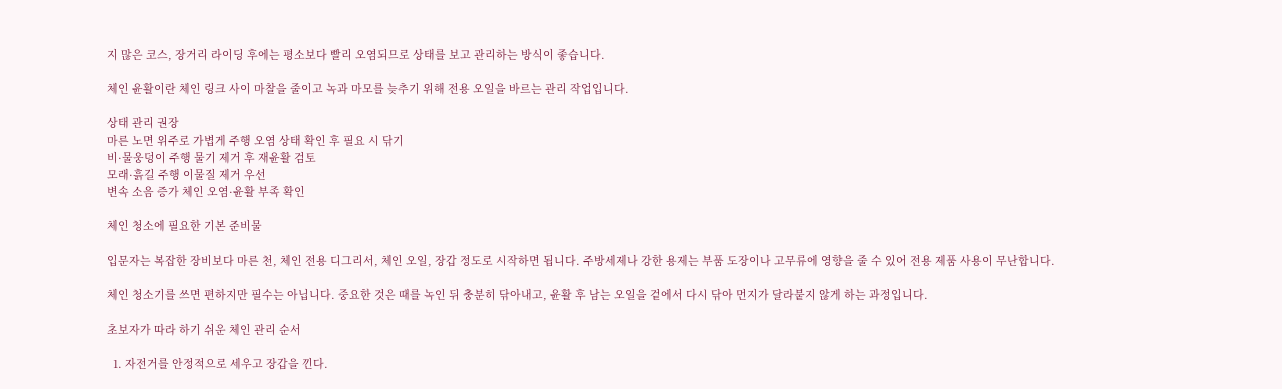지 많은 코스, 장거리 라이딩 후에는 평소보다 빨리 오염되므로 상태를 보고 관리하는 방식이 좋습니다.

체인 윤활이란 체인 링크 사이 마찰을 줄이고 녹과 마모를 늦추기 위해 전용 오일을 바르는 관리 작업입니다.

상태 관리 권장
마른 노면 위주로 가볍게 주행 오염 상태 확인 후 필요 시 닦기
비·물웅덩이 주행 물기 제거 후 재윤활 검토
모래·흙길 주행 이물질 제거 우선
변속 소음 증가 체인 오염·윤활 부족 확인

체인 청소에 필요한 기본 준비물

입문자는 복잡한 장비보다 마른 천, 체인 전용 디그리서, 체인 오일, 장갑 정도로 시작하면 됩니다. 주방세제나 강한 용제는 부품 도장이나 고무류에 영향을 줄 수 있어 전용 제품 사용이 무난합니다.

체인 청소기를 쓰면 편하지만 필수는 아닙니다. 중요한 것은 때를 녹인 뒤 충분히 닦아내고, 윤활 후 남는 오일을 겉에서 다시 닦아 먼지가 달라붙지 않게 하는 과정입니다.

초보자가 따라 하기 쉬운 체인 관리 순서

  1. 자전거를 안정적으로 세우고 장갑을 낀다.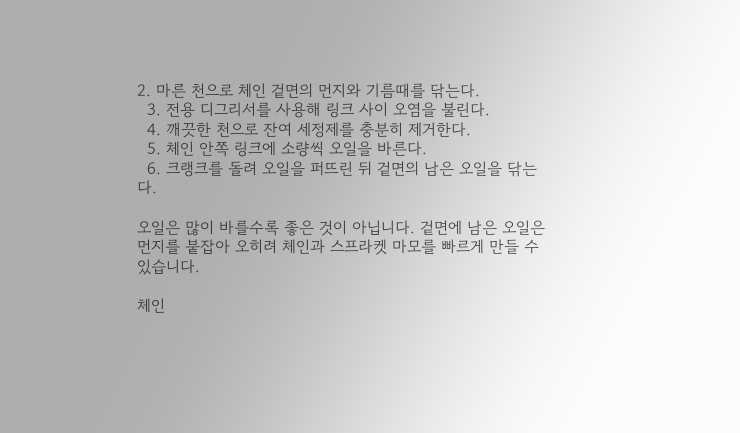2. 마른 천으로 체인 겉면의 먼지와 기름때를 닦는다.
  3. 전용 디그리서를 사용해 링크 사이 오염을 불린다.
  4. 깨끗한 천으로 잔여 세정제를 충분히 제거한다.
  5. 체인 안쪽 링크에 소량씩 오일을 바른다.
  6. 크랭크를 돌려 오일을 퍼뜨린 뒤 겉면의 남은 오일을 닦는다.

오일은 많이 바를수록 좋은 것이 아닙니다. 겉면에 남은 오일은 먼지를 붙잡아 오히려 체인과 스프라켓 마모를 빠르게 만들 수 있습니다.

체인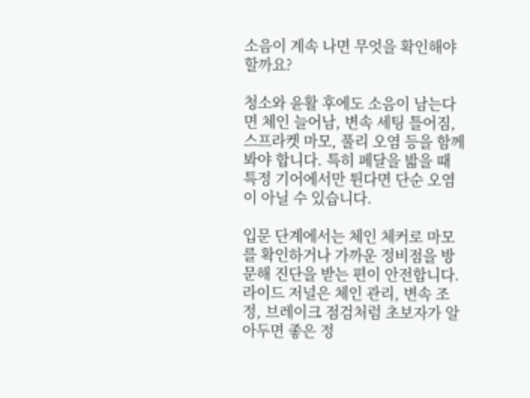소음이 계속 나면 무엇을 확인해야 할까요?

청소와 윤활 후에도 소음이 남는다면 체인 늘어남, 변속 세팅 틀어짐, 스프라켓 마모, 풀리 오염 등을 함께 봐야 합니다. 특히 페달을 밟을 때 특정 기어에서만 튄다면 단순 오염이 아닐 수 있습니다.

입문 단계에서는 체인 체커로 마모를 확인하거나 가까운 정비점을 방문해 진단을 받는 편이 안전합니다. 라이드 저널은 체인 관리, 변속 조정, 브레이크 점검처럼 초보자가 알아두면 좋은 정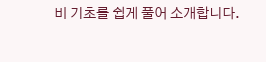비 기초를 쉽게 풀어 소개합니다.